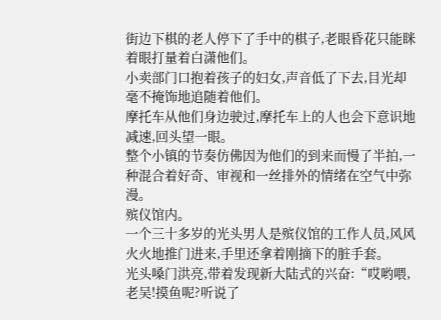街边下棋的老人停下了手中的棋子,老眼昏花只能眯着眼打量着白潇他们。
小卖部门口抱着孩子的妇女,声音低了下去,目光却毫不掩饰地追随着他们。
摩托车从他们身边驶过,摩托车上的人也会下意识地减速,回头望一眼。
整个小镇的节奏仿佛因为他们的到来而慢了半拍,一种混合着好奇、审视和一丝排外的情绪在空气中弥漫。
殡仪馆内。
一个三十多岁的光头男人是殡仪馆的工作人员,风风火火地推门进来,手里还拿着刚摘下的脏手套。
光头嗓门洪亮,带着发现新大陆式的兴奋:“哎哟喂,老吴!摸鱼呢?听说了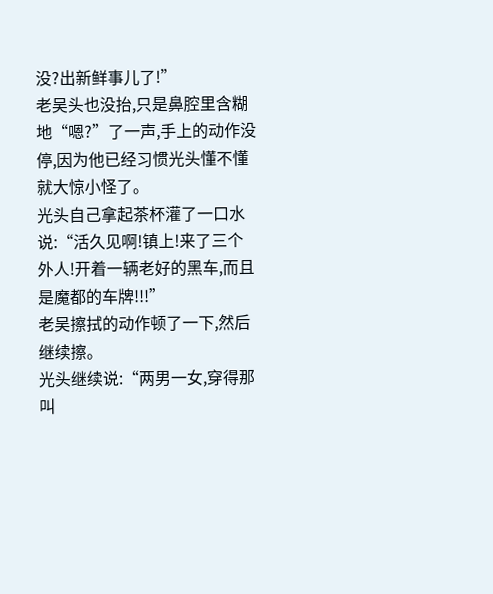没?出新鲜事儿了!”
老吴头也没抬,只是鼻腔里含糊地“嗯?”了一声,手上的动作没停,因为他已经习惯光头懂不懂就大惊小怪了。
光头自己拿起茶杯灌了一口水说:“活久见啊!镇上!来了三个外人!开着一辆老好的黑车,而且是魔都的车牌!!!”
老吴擦拭的动作顿了一下,然后继续擦。
光头继续说:“两男一女,穿得那叫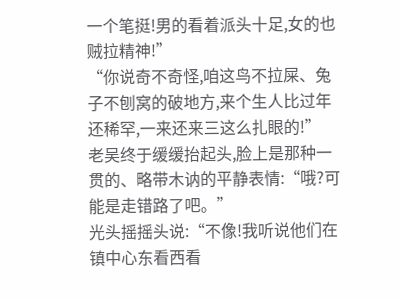一个笔挺!男的看着派头十足,女的也贼拉精神!”
“你说奇不奇怪,咱这鸟不拉屎、兔子不刨窝的破地方,来个生人比过年还稀罕,一来还来三这么扎眼的!”
老吴终于缓缓抬起头,脸上是那种一贯的、略带木讷的平静表情:“哦?可能是走错路了吧。”
光头摇摇头说:“不像!我听说他们在镇中心东看西看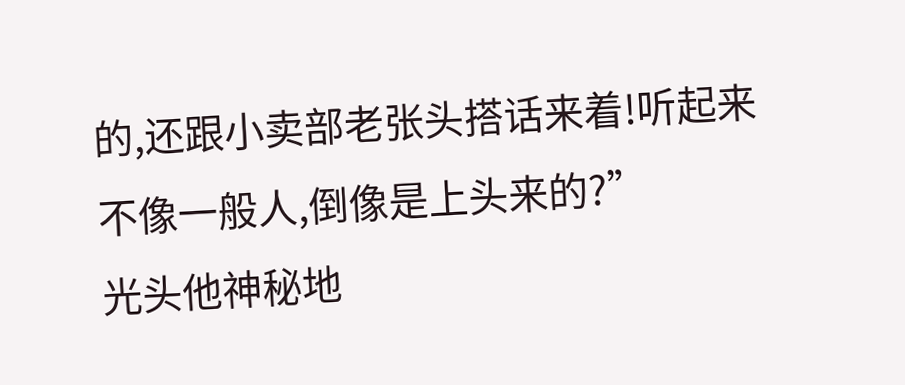的,还跟小卖部老张头搭话来着!听起来不像一般人,倒像是上头来的?”
光头他神秘地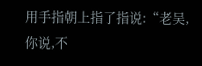用手指朝上指了指说:“老吴,你说,不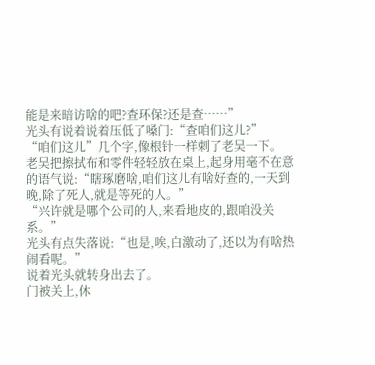能是来暗访啥的吧?查环保?还是查……”
光头有说着说着压低了嗓门:“查咱们这儿?”
“咱们这儿”几个字,像根针一样刺了老吴一下。
老吴把擦拭布和零件轻轻放在桌上,起身用毫不在意的语气说:“瞎琢磨啥,咱们这儿有啥好查的,一天到晚,除了死人,就是等死的人。”
“兴许就是哪个公司的人,来看地皮的,跟咱没关系。”
光头有点失落说:“也是,唉,白激动了,还以为有啥热闹看呢。”
说着光头就转身出去了。
门被关上,休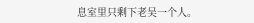息室里只剩下老吴一个人。